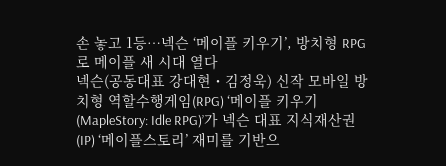손 놓고 1등…넥슨 ‘메이플 키우기’, 방치형 RPG로 메이플 새 시대 열다
넥슨(공동대표 강대현・김정욱) 신작 모바일 방치형 역할수행게임(RPG) ‘메이플 키우기(MapleStory: Idle RPG)’가 넥슨 대표 지식재산권(IP) ‘메이플스토리’ 재미를 기반으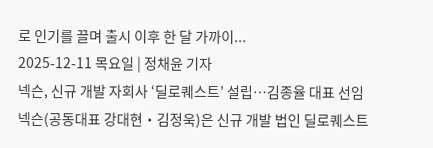로 인기를 끌며 출시 이후 한 달 가까이...
2025-12-11 목요일 | 정채윤 기자
넥슨, 신규 개발 자회사 ‘딜로퀘스트’ 설립…김종율 대표 선임
넥슨(공동대표 강대현・김정욱)은 신규 개발 법인 딜로퀘스트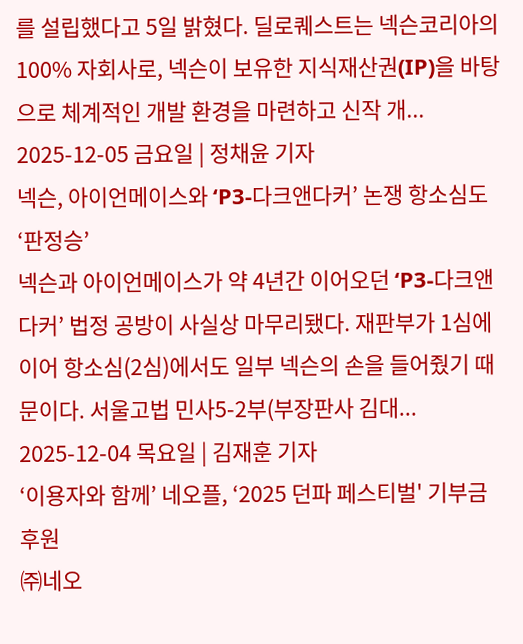를 설립했다고 5일 밝혔다. 딜로퀘스트는 넥슨코리아의 100% 자회사로, 넥슨이 보유한 지식재산권(IP)을 바탕으로 체계적인 개발 환경을 마련하고 신작 개...
2025-12-05 금요일 | 정채윤 기자
넥슨, 아이언메이스와 ‘P3-다크앤다커’ 논쟁 항소심도 ‘판정승’
넥슨과 아이언메이스가 약 4년간 이어오던 ‘P3-다크앤다커’ 법정 공방이 사실상 마무리됐다. 재판부가 1심에 이어 항소심(2심)에서도 일부 넥슨의 손을 들어줬기 때문이다. 서울고법 민사5-2부(부장판사 김대...
2025-12-04 목요일 | 김재훈 기자
‘이용자와 함께’ 네오플, ‘2025 던파 페스티벌' 기부금 후원
㈜네오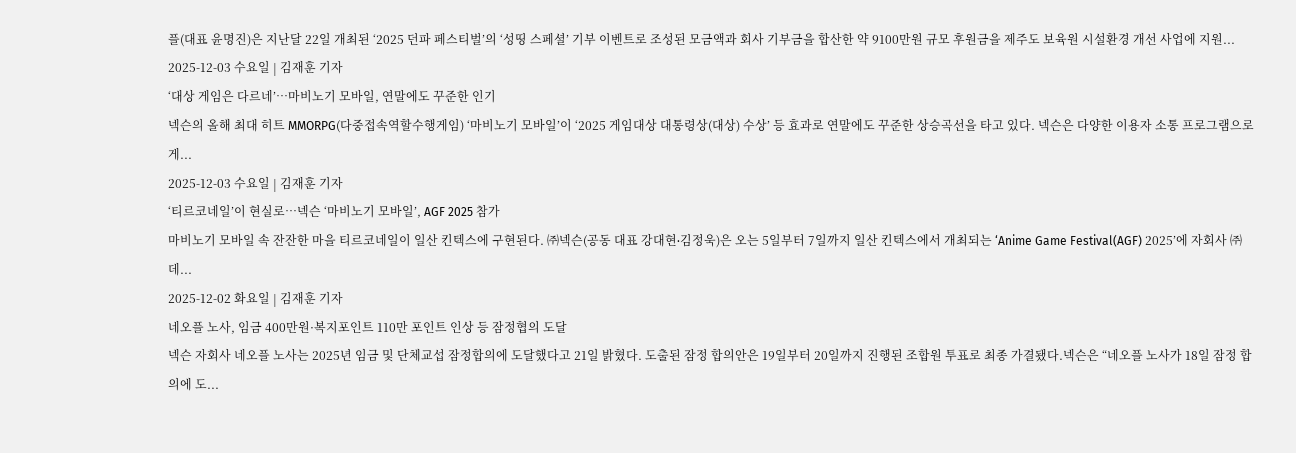플(대표 윤명진)은 지난달 22일 개최된 ‘2025 던파 페스티벌’의 ‘성띵 스페셜’ 기부 이벤트로 조성된 모금액과 회사 기부금을 합산한 약 9100만원 규모 후원금을 제주도 보육원 시설환경 개선 사업에 지원...
2025-12-03 수요일 | 김재훈 기자
‘대상 게임은 다르네’…마비노기 모바일, 연말에도 꾸준한 인기
넥슨의 올해 최대 히트 MMORPG(다중접속역할수행게임) ‘마비노기 모바일’이 ‘2025 게임대상 대통령상(대상) 수상’ 등 효과로 연말에도 꾸준한 상승곡선을 타고 있다. 넥슨은 다양한 이용자 소통 프로그램으로 게...
2025-12-03 수요일 | 김재훈 기자
‘티르코네일’이 현실로…넥슨 ‘마비노기 모바일’, AGF 2025 참가
마비노기 모바일 속 잔잔한 마을 티르코네일이 일산 킨텍스에 구현된다. ㈜넥슨(공동 대표 강대현∙김정욱)은 오는 5일부터 7일까지 일산 킨텍스에서 개최되는 ‘Anime Game Festival(AGF) 2025’에 자회사 ㈜데...
2025-12-02 화요일 | 김재훈 기자
네오플 노사, 임금 400만원·복지포인트 110만 포인트 인상 등 잠정협의 도달
넥슨 자회사 네오플 노사는 2025년 임금 및 단체교섭 잠정합의에 도달했다고 21일 밝혔다. 도출된 잠정 합의안은 19일부터 20일까지 진행된 조합원 투표로 최종 가결됐다.넥슨은 “네오플 노사가 18일 잠정 합의에 도...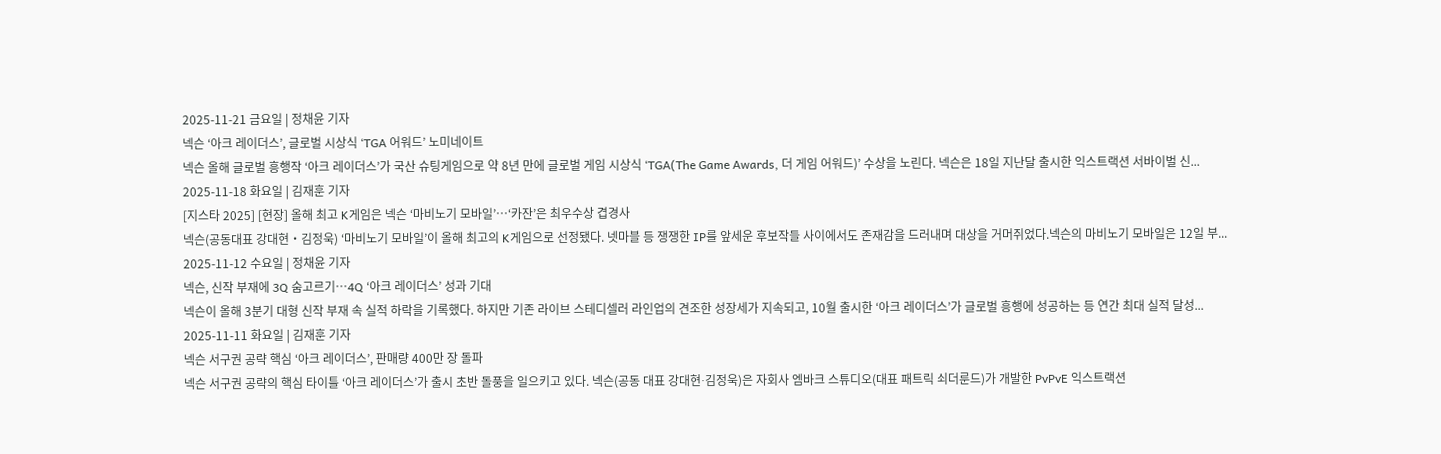2025-11-21 금요일 | 정채윤 기자
넥슨 ‘아크 레이더스’, 글로벌 시상식 ‘TGA 어워드’ 노미네이트
넥슨 올해 글로벌 흥행작 ‘아크 레이더스’가 국산 슈팅게임으로 약 8년 만에 글로벌 게임 시상식 ‘TGA(The Game Awards, 더 게임 어워드)’ 수상을 노린다. 넥슨은 18일 지난달 출시한 익스트랙션 서바이벌 신...
2025-11-18 화요일 | 김재훈 기자
[지스타 2025] [현장] 올해 최고 K게임은 넥슨 ‘마비노기 모바일’…‘카잔’은 최우수상 겹경사
넥슨(공동대표 강대현・김정욱) ‘마비노기 모바일’이 올해 최고의 K게임으로 선정됐다. 넷마블 등 쟁쟁한 IP를 앞세운 후보작들 사이에서도 존재감을 드러내며 대상을 거머쥐었다.넥슨의 마비노기 모바일은 12일 부...
2025-11-12 수요일 | 정채윤 기자
넥슨, 신작 부재에 3Q 숨고르기…4Q ‘아크 레이더스’ 성과 기대
넥슨이 올해 3분기 대형 신작 부재 속 실적 하락을 기록했다. 하지만 기존 라이브 스테디셀러 라인업의 견조한 성장세가 지속되고, 10월 출시한 ‘아크 레이더스’가 글로벌 흥행에 성공하는 등 연간 최대 실적 달성...
2025-11-11 화요일 | 김재훈 기자
넥슨 서구권 공략 핵심 ‘아크 레이더스’, 판매량 400만 장 돌파
넥슨 서구권 공략의 핵심 타이틀 ‘아크 레이더스’가 출시 초반 돌풍을 일으키고 있다. 넥슨(공동 대표 강대현∙김정욱)은 자회사 엠바크 스튜디오(대표 패트릭 쇠더룬드)가 개발한 PvPvE 익스트랙션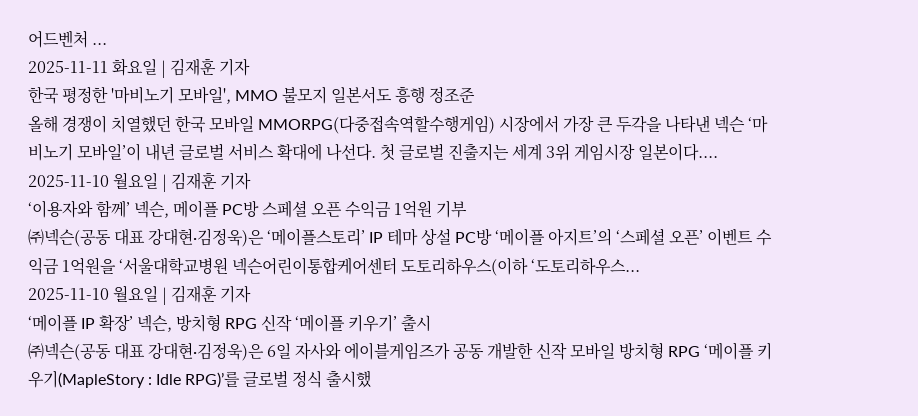어드벤처 ...
2025-11-11 화요일 | 김재훈 기자
한국 평정한 '마비노기 모바일', MMO 불모지 일본서도 흥행 정조준
올해 경쟁이 치열했던 한국 모바일 MMORPG(다중접속역할수행게임) 시장에서 가장 큰 두각을 나타낸 넥슨 ‘마비노기 모바일’이 내년 글로벌 서비스 확대에 나선다. 첫 글로벌 진출지는 세계 3위 게임시장 일본이다....
2025-11-10 월요일 | 김재훈 기자
‘이용자와 함께’ 넥슨, 메이플 PC방 스페셜 오픈 수익금 1억원 기부
㈜넥슨(공동 대표 강대현∙김정욱)은 ‘메이플스토리’ IP 테마 상설 PC방 ‘메이플 아지트’의 ‘스페셜 오픈’ 이벤트 수익금 1억원을 ‘서울대학교병원 넥슨어린이통합케어센터 도토리하우스(이하 ‘도토리하우스...
2025-11-10 월요일 | 김재훈 기자
‘메이플 IP 확장’ 넥슨, 방치형 RPG 신작 ‘메이플 키우기’ 출시
㈜넥슨(공동 대표 강대현∙김정욱)은 6일 자사와 에이블게임즈가 공동 개발한 신작 모바일 방치형 RPG ‘메이플 키우기(MapleStory : Idle RPG)’를 글로벌 정식 출시했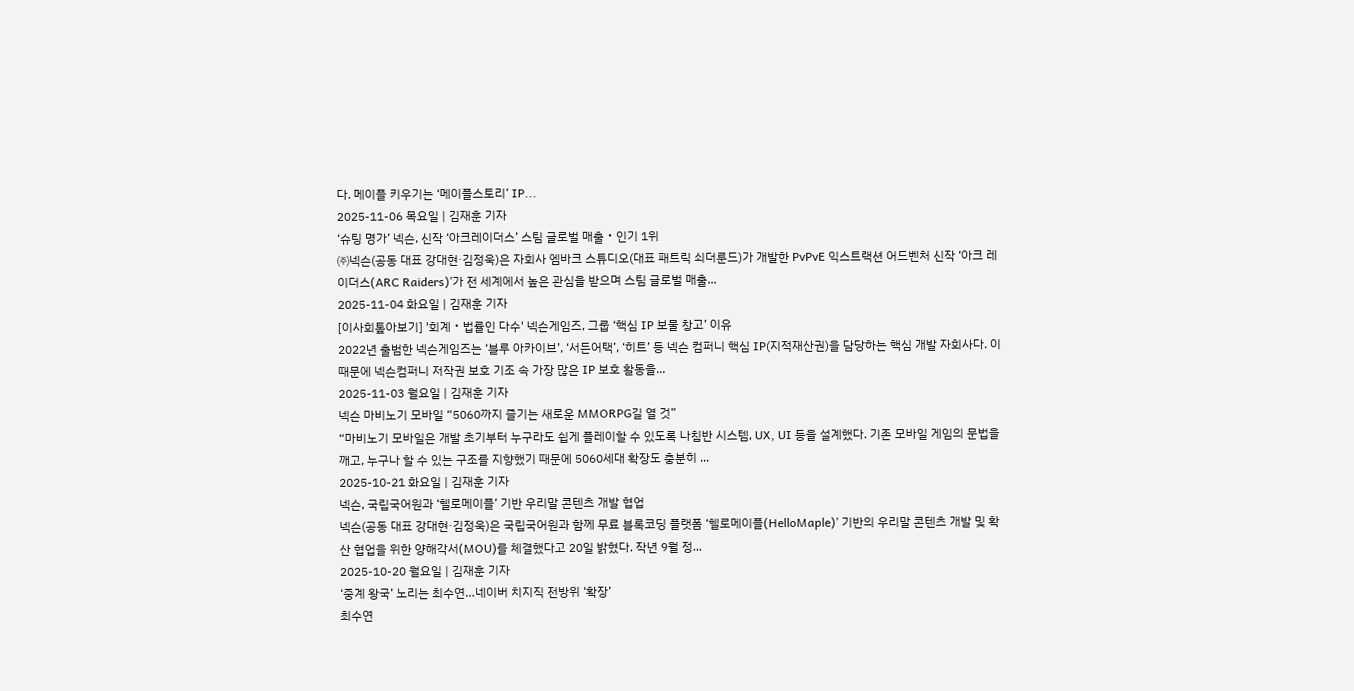다. 메이플 키우기는 ‘메이플스토리’ IP...
2025-11-06 목요일 | 김재훈 기자
‘슈팅 명가’ 넥슨, 신작 ‘아크레이더스’ 스팀 글로벌 매출‧인기 1위
㈜넥슨(공동 대표 강대현∙김정욱)은 자회사 엠바크 스튜디오(대표 패트릭 쇠더룬드)가 개발한 PvPvE 익스트랙션 어드벤처 신작 ‘아크 레이더스(ARC Raiders)’가 전 세계에서 높은 관심을 받으며 스팀 글로벌 매출...
2025-11-04 화요일 | 김재훈 기자
[이사회톺아보기] '회계‧법률인 다수' 넥슨게임즈, 그룹 ‘핵심 IP 보물 창고’ 이유
2022년 출범한 넥슨게임즈는 ‘블루 아카이브’, ‘서든어택’, ‘히트’ 등 넥슨 컴퍼니 핵심 IP(지적재산권)을 담당하는 핵심 개발 자회사다. 이 때문에 넥슨컴퍼니 저작권 보호 기조 속 가장 많은 IP 보호 활동을...
2025-11-03 월요일 | 김재훈 기자
넥슨 마비노기 모바일 “5060까지 즐기는 새로운 MMORPG길 열 것”
“마비노기 모바일은 개발 초기부터 누구라도 쉽게 플레이할 수 있도록 나침반 시스템, UX, UI 등을 설계했다. 기존 모바일 게임의 문법을 깨고, 누구나 할 수 있는 구조를 지향했기 때문에 5060세대 확장도 충분히 ...
2025-10-21 화요일 | 김재훈 기자
넥슨, 국립국어원과 ‘헬로메이플’ 기반 우리말 콘텐츠 개발 협업
넥슨(공동 대표 강대현∙김정욱)은 국립국어원과 함께 무료 블록코딩 플랫폼 ‘헬로메이플(HelloMaple)’ 기반의 우리말 콘텐츠 개발 및 확산 협업을 위한 양해각서(MOU)를 체결했다고 20일 밝혔다. 작년 9월 정...
2025-10-20 월요일 | 김재훈 기자
‘중계 왕국’ 노리는 최수연…네이버 치지직 전방위 ‘확장’
최수연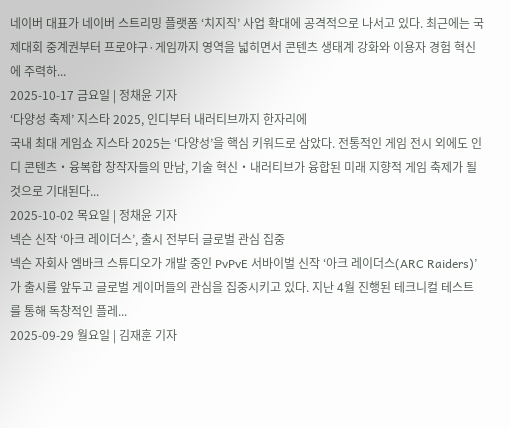네이버 대표가 네이버 스트리밍 플랫폼 ‘치지직’ 사업 확대에 공격적으로 나서고 있다. 최근에는 국제대회 중계권부터 프로야구·게임까지 영역을 넓히면서 콘텐츠 생태계 강화와 이용자 경험 혁신에 주력하...
2025-10-17 금요일 | 정채윤 기자
‘다양성 축제’ 지스타 2025, 인디부터 내러티브까지 한자리에
국내 최대 게임쇼 지스타 2025는 ‘다양성’을 핵심 키워드로 삼았다. 전통적인 게임 전시 외에도 인디 콘텐츠・융복합 창작자들의 만남, 기술 혁신・내러티브가 융합된 미래 지향적 게임 축제가 될 것으로 기대된다...
2025-10-02 목요일 | 정채윤 기자
넥슨 신작 ‘아크 레이더스’, 출시 전부터 글로벌 관심 집중
넥슨 자회사 엠바크 스튜디오가 개발 중인 PvPvE 서바이벌 신작 ‘아크 레이더스(ARC Raiders)’가 출시를 앞두고 글로벌 게이머들의 관심을 집중시키고 있다. 지난 4월 진행된 테크니컬 테스트를 통해 독창적인 플레...
2025-09-29 월요일 | 김재훈 기자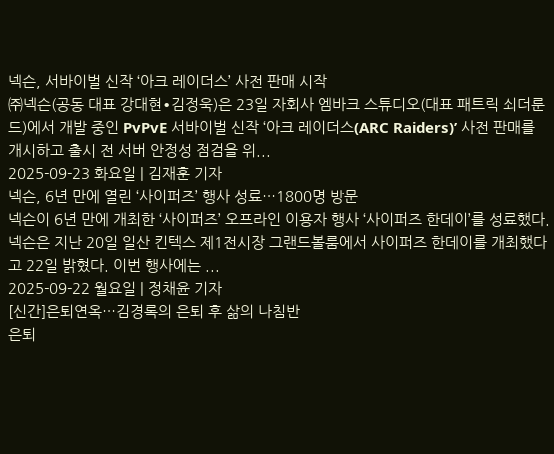넥슨, 서바이벌 신작 ‘아크 레이더스’ 사전 판매 시작
㈜넥슨(공동 대표 강대현∙김정욱)은 23일 자회사 엠바크 스튜디오(대표 패트릭 쇠더룬드)에서 개발 중인 PvPvE 서바이벌 신작 ‘아크 레이더스(ARC Raiders)’ 사전 판매를 개시하고 출시 전 서버 안정성 점검을 위...
2025-09-23 화요일 | 김재훈 기자
넥슨, 6년 만에 열린 ‘사이퍼즈’ 행사 성료…1800명 방문
넥슨이 6년 만에 개최한 ‘사이퍼즈’ 오프라인 이용자 행사 ‘사이퍼즈 한데이’를 성료했다. 넥슨은 지난 20일 일산 킨텍스 제1전시장 그랜드볼룸에서 사이퍼즈 한데이를 개최했다고 22일 밝혔다. 이번 행사에는 ...
2025-09-22 월요일 | 정채윤 기자
[신간]은퇴연옥…김경록의 은퇴 후 삶의 나침반
은퇴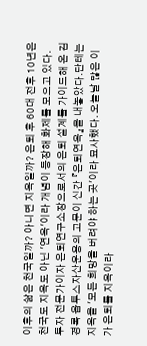이후의 삶은 천국일까? 아니면 지옥일까? 은퇴 후 60대 전후 10년은 천국도 지옥도 아닌 '연옥'이라 개념이 등장해 화제를 모으고 있다.투자 전문가이자 은퇴연구소장으로서의 은퇴 설계를 가이드해 온 김경록 옵투스자산운용의 고문이 신간 『은퇴연옥』을 내놓았다.단테는 지옥을 '모든 희망을 버려야 하는 곳'이라 묘사했다. 오늘날 많은 이가 은퇴를 지옥이라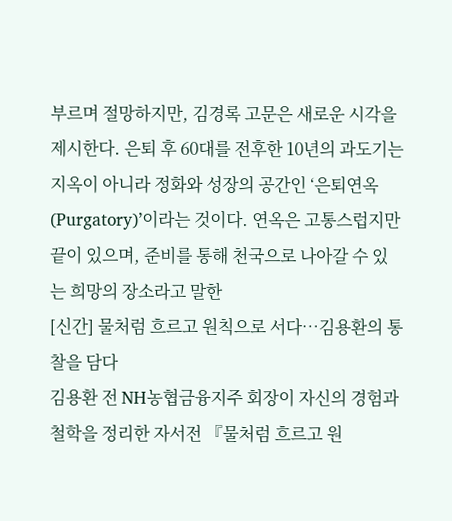부르며 절망하지만, 김경록 고문은 새로운 시각을 제시한다. 은퇴 후 60대를 전후한 10년의 과도기는 지옥이 아니라 정화와 성장의 공간인 ‘은퇴연옥(Purgatory)’이라는 것이다. 연옥은 고통스럽지만 끝이 있으며, 준비를 통해 천국으로 나아갈 수 있는 희망의 장소라고 말한
[신간] 물처럼 흐르고 원칙으로 서다…김용환의 통찰을 담다
김용환 전 NH농협금융지주 회장이 자신의 경험과 철학을 정리한 자서전 『물처럼 흐르고 원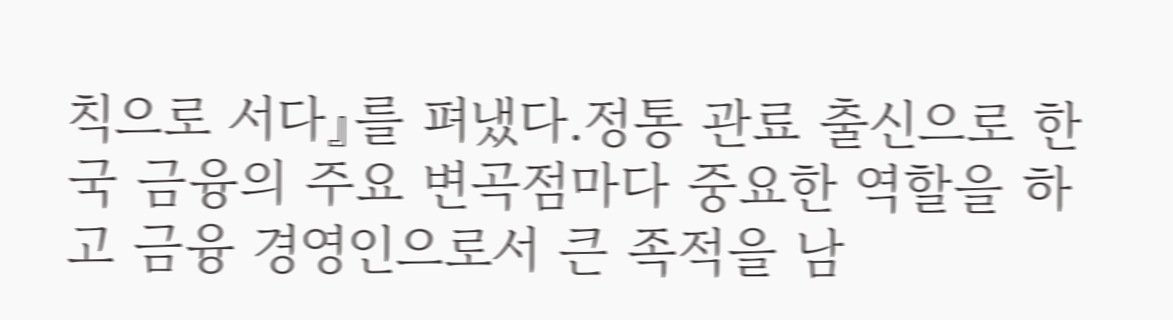칙으로 서다』를 펴냈다.정통 관료 출신으로 한국 금융의 주요 변곡점마다 중요한 역할을 하고 금융 경영인으로서 큰 족적을 남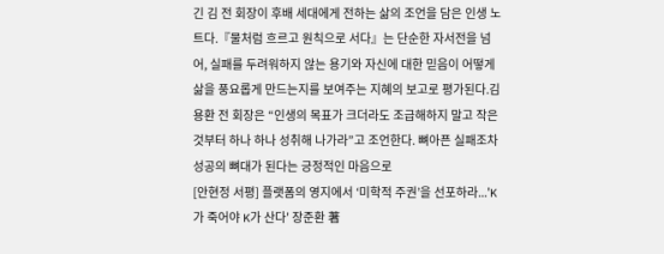긴 김 전 회장이 후배 세대에게 전하는 삶의 조언을 담은 인생 노트다.『물처럼 흐르고 원칙으로 서다』는 단순한 자서전을 넘어, 실패를 두려워하지 않는 용기와 자신에 대한 믿음이 어떻게 삶을 풍요롭게 만드는지를 보여주는 지혜의 보고로 평가된다.김용환 전 회장은 “인생의 목표가 크더라도 조급해하지 말고 작은 것부터 하나 하나 성취해 나가라”고 조언한다. 뼈아픈 실패조차 성공의 뼈대가 된다는 긍정적인 마음으로
[안현정 서평] 플랫폼의 영지에서 ‘미학적 주권’을 선포하라...'K가 죽어야 K가 산다' 장준환 著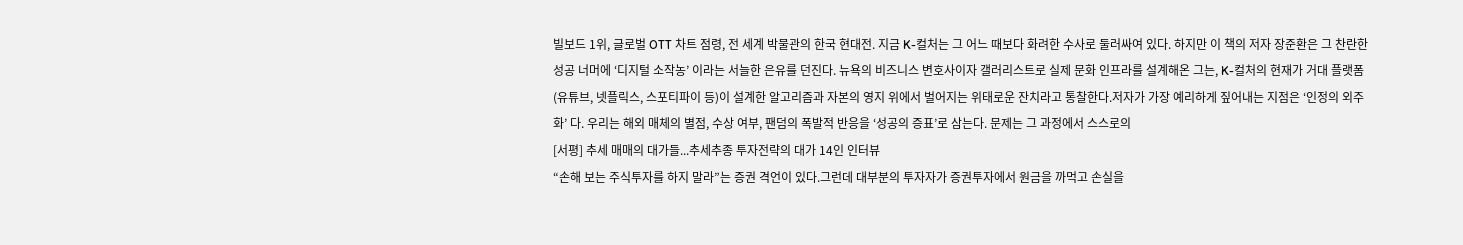빌보드 1위, 글로벌 OTT 차트 점령, 전 세계 박물관의 한국 현대전. 지금 K-컬처는 그 어느 때보다 화려한 수사로 둘러싸여 있다. 하지만 이 책의 저자 장준환은 그 찬란한 성공 너머에 ‘디지털 소작농’ 이라는 서늘한 은유를 던진다. 뉴욕의 비즈니스 변호사이자 갤러리스트로 실제 문화 인프라를 설계해온 그는, K-컬처의 현재가 거대 플랫폼(유튜브, 넷플릭스, 스포티파이 등)이 설계한 알고리즘과 자본의 영지 위에서 벌어지는 위태로운 잔치라고 통찰한다.저자가 가장 예리하게 짚어내는 지점은 ‘인정의 외주화’ 다. 우리는 해외 매체의 별점, 수상 여부, 팬덤의 폭발적 반응을 ‘성공의 증표’로 삼는다. 문제는 그 과정에서 스스로의
[서평] 추세 매매의 대가들...추세추종 투자전략의 대가 14인 인터뷰
“손해 보는 주식투자를 하지 말라”는 증권 격언이 있다.그런데 대부분의 투자자가 증권투자에서 원금을 까먹고 손실을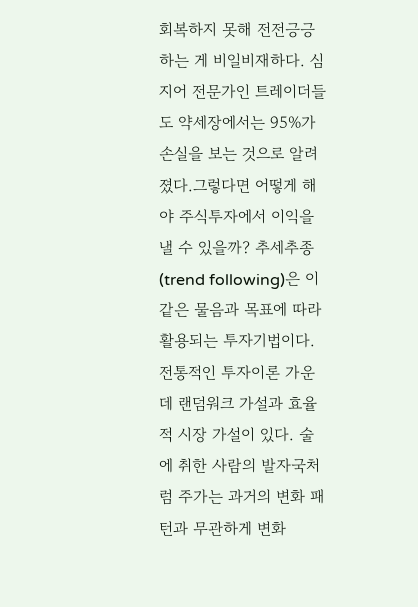회복하지 못해 전전긍긍하는 게 비일비재하다. 심지어 전문가인 트레이더들도 약세장에서는 95%가 손실을 보는 것으로 알려졌다.그렇다면 어떻게 해야 주식투자에서 이익을 낼 수 있을까? 추세추종(trend following)은 이 같은 물음과 목표에 따라 활용되는 투자기법이다.전통적인 투자이론 가운데 랜덤워크 가설과 효율적 시장 가설이 있다. 술에 취한 사람의 발자국처럼 주가는 과거의 변화 패턴과 무관하게 변화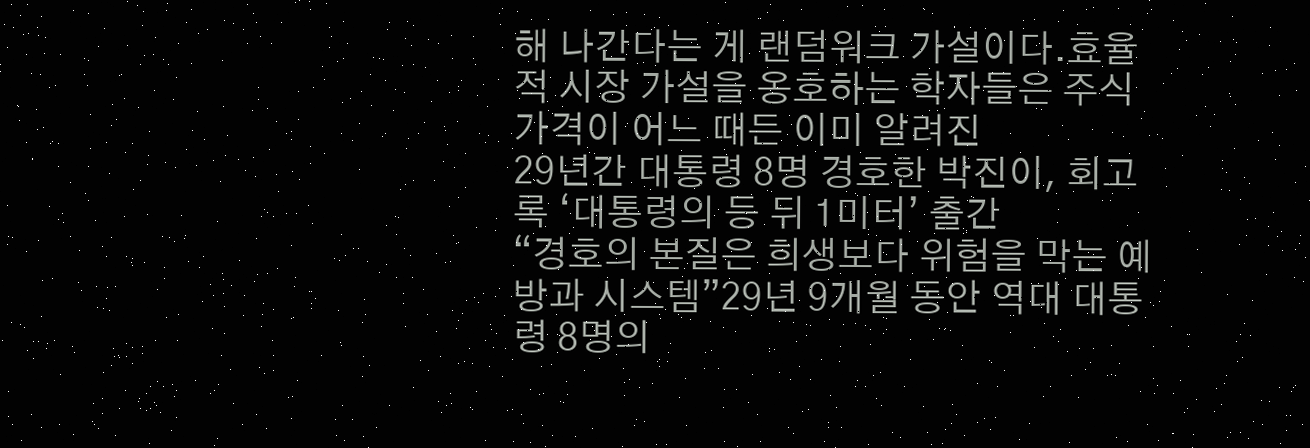해 나간다는 게 랜덤워크 가설이다.효율적 시장 가설을 옹호하는 학자들은 주식 가격이 어느 때든 이미 알려진
29년간 대통령 8명 경호한 박진이, 회고록 ‘대통령의 등 뒤 1미터’ 출간
“경호의 본질은 희생보다 위험을 막는 예방과 시스템”29년 9개월 동안 역대 대통령 8명의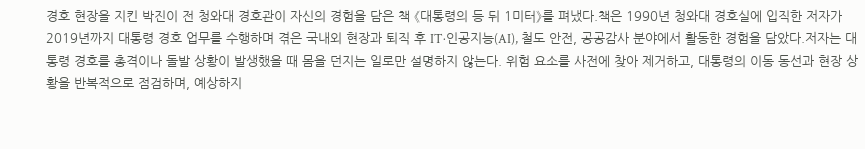경호 현장을 지킨 박진이 전 청와대 경호관이 자신의 경험을 담은 책 《대통령의 등 뒤 1미터》를 펴냈다.책은 1990년 청와대 경호실에 입직한 저자가 2019년까지 대통령 경호 업무를 수행하며 겪은 국내외 현장과 퇴직 후 IT·인공지능(AI), 철도 안전, 공공감사 분야에서 활동한 경험을 담았다.저자는 대통령 경호를 총격이나 돌발 상황이 발생했을 때 몸을 던지는 일로만 설명하지 않는다. 위험 요소를 사전에 찾아 제거하고, 대통령의 이동 동선과 현장 상황을 반복적으로 점검하며, 예상하지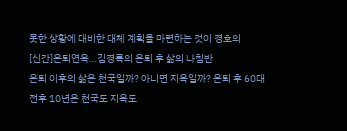못한 상황에 대비한 대체 계획을 마련하는 것이 경호의
[신간]은퇴연옥…김경록의 은퇴 후 삶의 나침반
은퇴 이후의 삶은 천국일까? 아니면 지옥일까? 은퇴 후 60대 전후 10년은 천국도 지옥도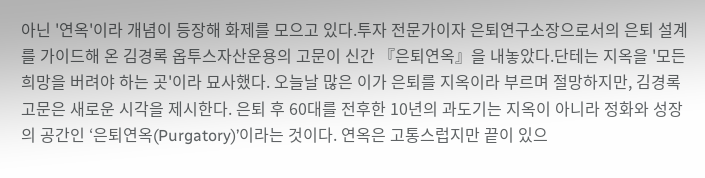아닌 '연옥'이라 개념이 등장해 화제를 모으고 있다.투자 전문가이자 은퇴연구소장으로서의 은퇴 설계를 가이드해 온 김경록 옵투스자산운용의 고문이 신간 『은퇴연옥』을 내놓았다.단테는 지옥을 '모든 희망을 버려야 하는 곳'이라 묘사했다. 오늘날 많은 이가 은퇴를 지옥이라 부르며 절망하지만, 김경록 고문은 새로운 시각을 제시한다. 은퇴 후 60대를 전후한 10년의 과도기는 지옥이 아니라 정화와 성장의 공간인 ‘은퇴연옥(Purgatory)’이라는 것이다. 연옥은 고통스럽지만 끝이 있으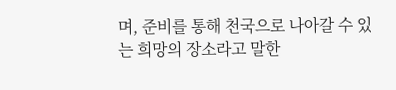며, 준비를 통해 천국으로 나아갈 수 있는 희망의 장소라고 말한